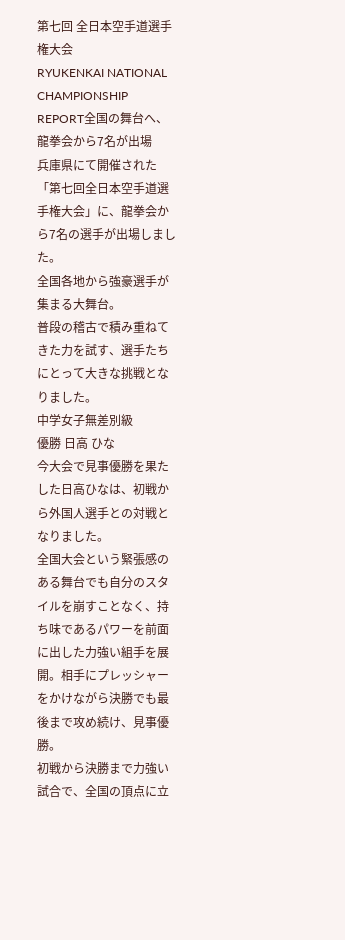第七回 全日本空手道選手権大会
RYUKENKAI NATIONAL CHAMPIONSHIP REPORT全国の舞台へ、龍拳会から7名が出場
兵庫県にて開催された「第七回全日本空手道選手権大会」に、龍拳会から7名の選手が出場しました。
全国各地から強豪選手が集まる大舞台。
普段の稽古で積み重ねてきた力を試す、選手たちにとって大きな挑戦となりました。
中学女子無差別級
優勝 日高 ひな
今大会で見事優勝を果たした日高ひなは、初戦から外国人選手との対戦となりました。
全国大会という緊張感のある舞台でも自分のスタイルを崩すことなく、持ち味であるパワーを前面に出した力強い組手を展開。相手にプレッシャーをかけながら決勝でも最後まで攻め続け、見事優勝。
初戦から決勝まで力強い試合で、全国の頂点に立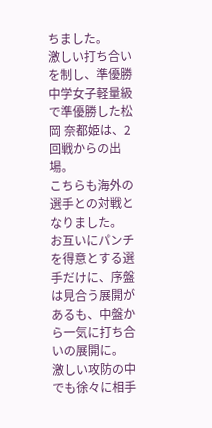ちました。
激しい打ち合いを制し、準優勝
中学女子軽量級で準優勝した松岡 奈都姫は、2回戦からの出場。
こちらも海外の選手との対戦となりました。
お互いにパンチを得意とする選手だけに、序盤は見合う展開があるも、中盤から一気に打ち合いの展開に。
激しい攻防の中でも徐々に相手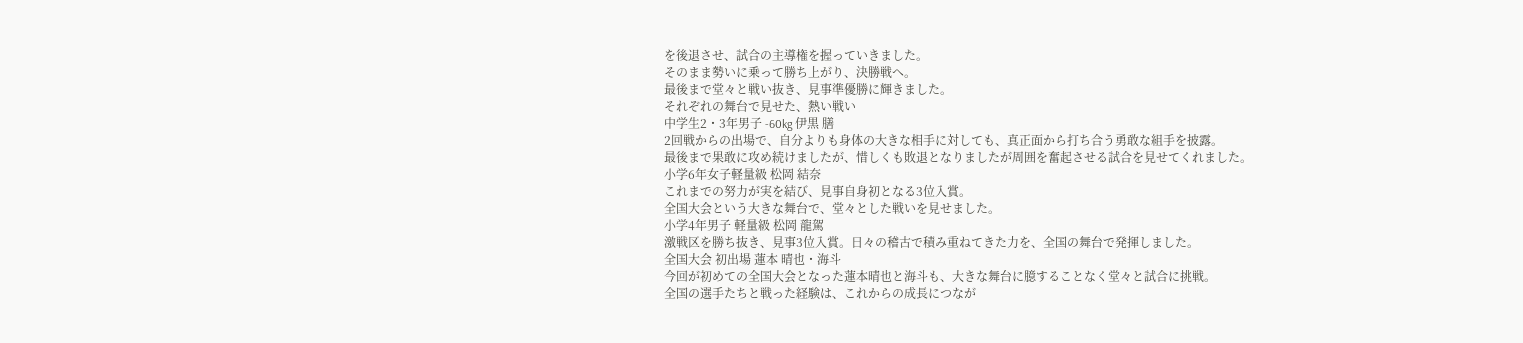を後退させ、試合の主導権を握っていきました。
そのまま勢いに乗って勝ち上がり、決勝戦へ。
最後まで堂々と戦い抜き、見事準優勝に輝きました。
それぞれの舞台で見せた、熱い戦い
中学生2・3年男子 -60kg 伊黒 膳
2回戦からの出場で、自分よりも身体の大きな相手に対しても、真正面から打ち合う勇敢な組手を披露。
最後まで果敢に攻め続けましたが、惜しくも敗退となりましたが周囲を奮起させる試合を見せてくれました。
小学6年女子軽量級 松岡 結奈
これまでの努力が実を結び、見事自身初となる3位入賞。
全国大会という大きな舞台で、堂々とした戦いを見せました。
小学4年男子 軽量級 松岡 龍駕
激戦区を勝ち抜き、見事3位入賞。日々の稽古で積み重ねてきた力を、全国の舞台で発揮しました。
全国大会 初出場 蓮本 晴也・海斗
今回が初めての全国大会となった蓮本晴也と海斗も、大きな舞台に臆することなく堂々と試合に挑戦。
全国の選手たちと戦った経験は、これからの成長につなが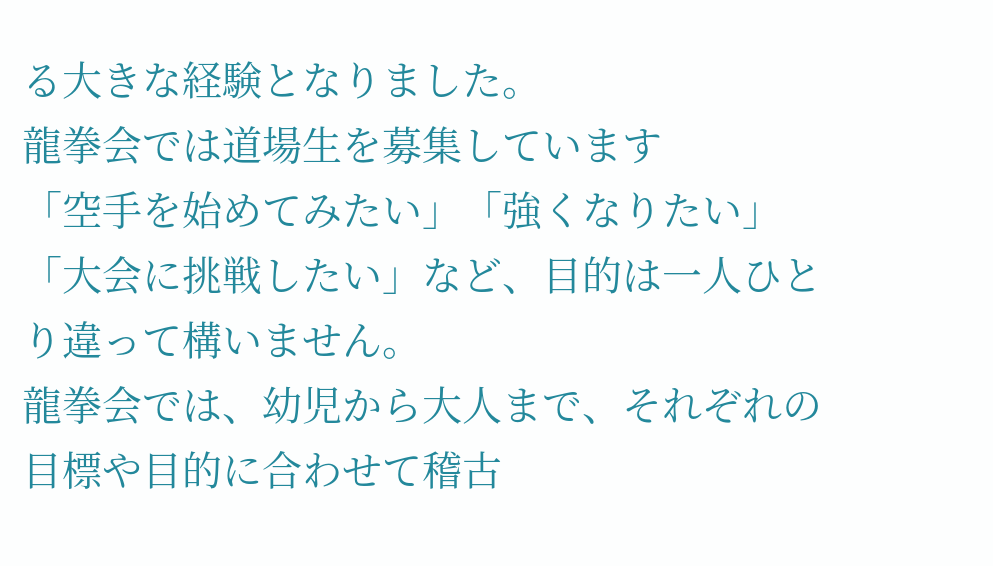る大きな経験となりました。
龍拳会では道場生を募集しています
「空手を始めてみたい」「強くなりたい」「大会に挑戦したい」など、目的は一人ひとり違って構いません。
龍拳会では、幼児から大人まで、それぞれの目標や目的に合わせて稽古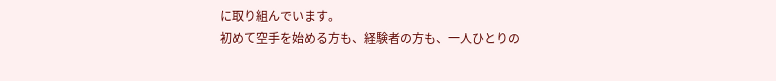に取り組んでいます。
初めて空手を始める方も、経験者の方も、一人ひとりの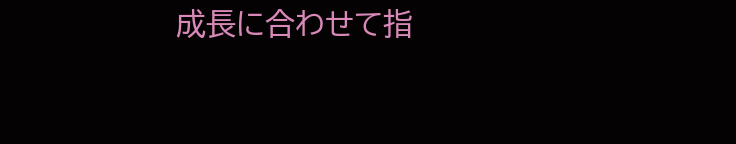成長に合わせて指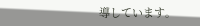導しています。